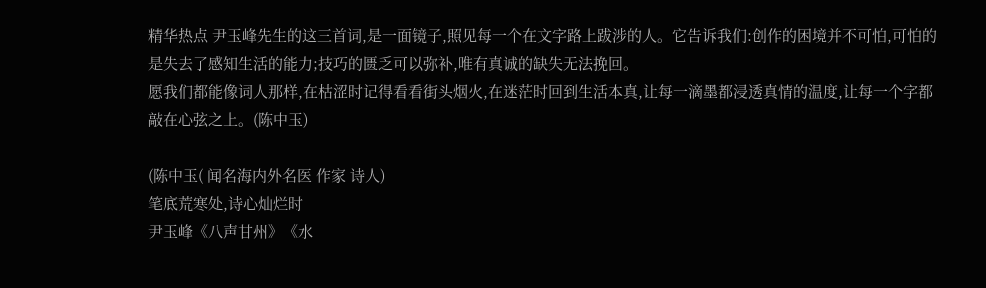精华热点 尹玉峰先生的这三首词,是一面镜子,照见每一个在文字路上跋涉的人。它告诉我们:创作的困境并不可怕,可怕的是失去了感知生活的能力;技巧的匮乏可以弥补,唯有真诚的缺失无法挽回。
愿我们都能像词人那样,在枯涩时记得看看街头烟火,在迷茫时回到生活本真,让每一滴墨都浸透真情的温度,让每一个字都敲在心弦之上。(陈中玉)

(陈中玉( 闻名海内外名医 作家 诗人)
笔底荒寒处,诗心灿烂时
尹玉峰《八声甘州》《水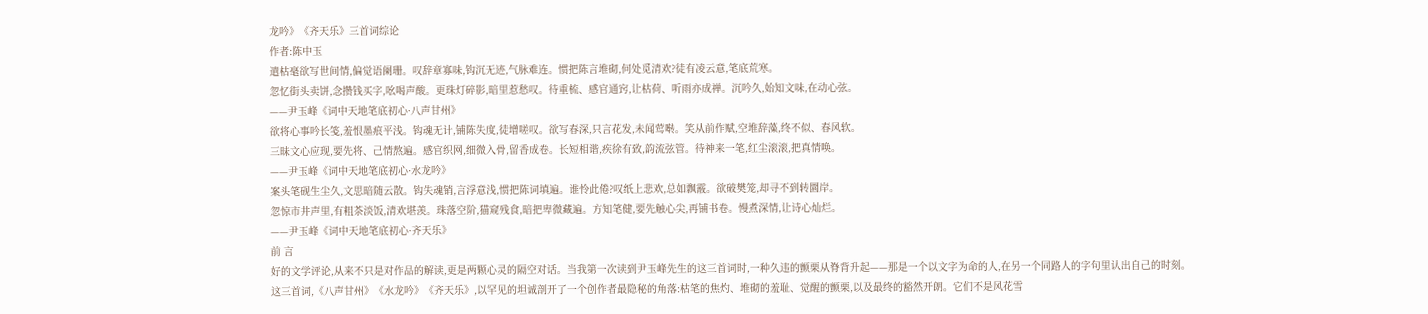龙吟》《齐天乐》三首词综论
作者:陈中玉
遣枯毫欲写世间情,偏觉语阑珊。叹辞章寡味,钩沉无迹,气脉难连。惯把陈言堆砌,何处觅清欢?徒有凌云意,笔底荒寒。
忽忆街头卖饼,念攒钱买字,吆喝声酸。更珠灯碎影,暗里惹愁叹。待重梳、感官通窍,让枯荷、听雨亦成禅。沉吟久,始知文味,在动心弦。
——尹玉峰《词中天地笔底初心·八声甘州》
欲将心事吟长笺,羞恨墨痕平浅。钩魂无计,铺陈失度,徒增嗟叹。欲写春深,只言花发,未闻莺啭。笑从前作赋,空堆辞藻,终不似、春风软。
三昧文心应现,要先将、己情熬遍。感官织网,细微入骨,留香成卷。长短相谐,疾徐有致,韵流弦管。待神来一笔,红尘滚滚,把真情唤。
——尹玉峰《词中天地笔底初心·水龙吟》
案头笔砚生尘久,文思暗随云散。钩失魂销,言浮意浅,惯把陈词填遍。谁怜此倦?叹纸上悲欢,总如飘霰。欲破樊笼,却寻不到转圜岸。
忽惊市井声里,有粗茶淡饭,清欢堪羡。珠落空阶,猫窥残食,暗把卑微藏遍。方知笔健,要先触心尖,再铺书卷。慢煮深情,让诗心灿烂。
——尹玉峰《词中天地笔底初心·齐天乐》
前 言
好的文学评论,从来不只是对作品的解读,更是两颗心灵的隔空对话。当我第一次读到尹玉峰先生的这三首词时,一种久违的颤栗从脊背升起——那是一个以文字为命的人,在另一个同路人的字句里认出自己的时刻。
这三首词,《八声甘州》《水龙吟》《齐天乐》,以罕见的坦诚剖开了一个创作者最隐秘的角落:枯笔的焦灼、堆砌的羞耻、觉醒的颤栗,以及最终的豁然开朗。它们不是风花雪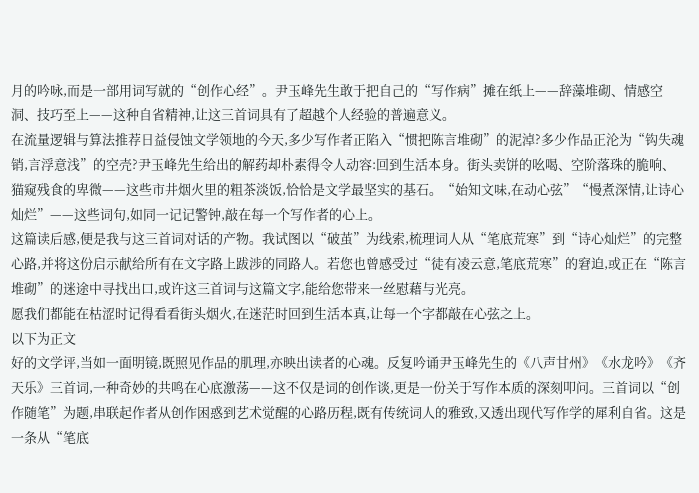月的吟咏,而是一部用词写就的“创作心经”。尹玉峰先生敢于把自己的“写作病”摊在纸上——辞藻堆砌、情感空洞、技巧至上——这种自省精神,让这三首词具有了超越个人经验的普遍意义。
在流量逻辑与算法推荐日益侵蚀文学领地的今天,多少写作者正陷入“惯把陈言堆砌”的泥淖?多少作品正沦为“钩失魂销,言浮意浅”的空壳?尹玉峰先生给出的解药却朴素得令人动容:回到生活本身。街头卖饼的吆喝、空阶落珠的脆响、猫窥残食的卑微——这些市井烟火里的粗茶淡饭,恰恰是文学最坚实的基石。“始知文味,在动心弦”“慢煮深情,让诗心灿烂”——这些词句,如同一记记警钟,敲在每一个写作者的心上。
这篇读后感,便是我与这三首词对话的产物。我试图以“破茧”为线索,梳理词人从“笔底荒寒”到“诗心灿烂”的完整心路,并将这份启示献给所有在文字路上跋涉的同路人。若您也曾感受过“徒有凌云意,笔底荒寒”的窘迫,或正在“陈言堆砌”的迷途中寻找出口,或许这三首词与这篇文字,能给您带来一丝慰藉与光亮。
愿我们都能在枯涩时记得看看街头烟火,在迷茫时回到生活本真,让每一个字都敲在心弦之上。
以下为正文
好的文学评,当如一面明镜,既照见作品的肌理,亦映出读者的心魂。反复吟诵尹玉峰先生的《八声甘州》《水龙吟》《齐天乐》三首词,一种奇妙的共鸣在心底激荡——这不仅是词的创作谈,更是一份关于写作本质的深刻叩问。三首词以“创作随笔”为题,串联起作者从创作困惑到艺术觉醒的心路历程,既有传统词人的雅致,又透出现代写作学的犀利自省。这是一条从“笔底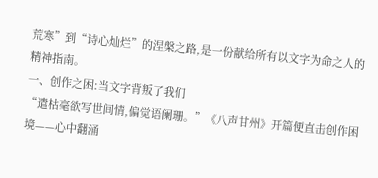荒寒”到“诗心灿烂”的涅槃之路,是一份献给所有以文字为命之人的精神指南。
一、创作之困:当文字背叛了我们
“遣枯毫欲写世间情,偏觉语阑珊。”《八声甘州》开篇便直击创作困境——心中翻涌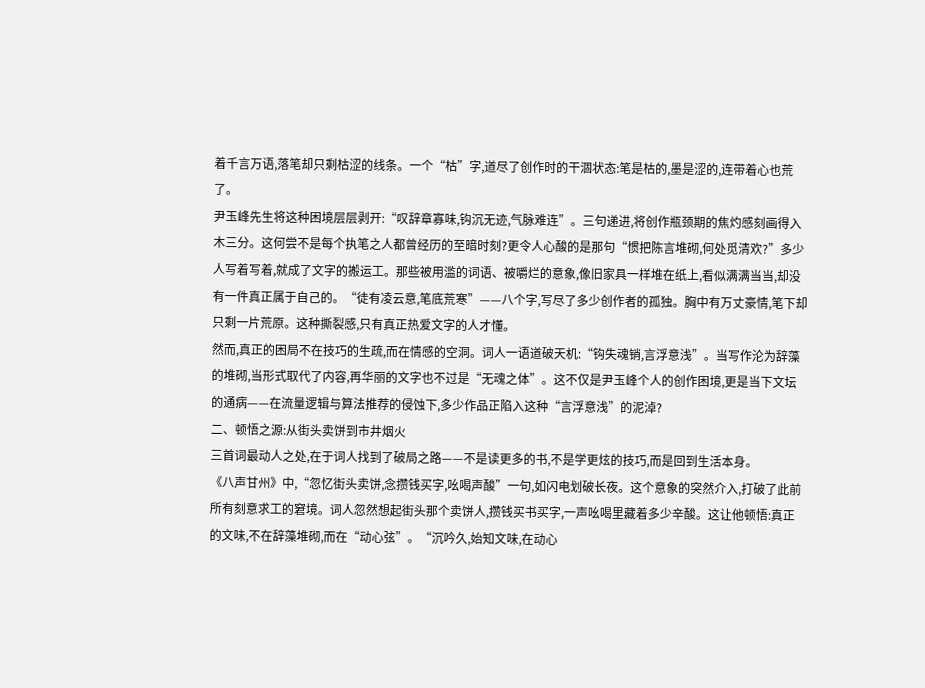着千言万语,落笔却只剩枯涩的线条。一个“枯”字,道尽了创作时的干涸状态:笔是枯的,墨是涩的,连带着心也荒了。
尹玉峰先生将这种困境层层剥开:“叹辞章寡味,钩沉无迹,气脉难连”。三句递进,将创作瓶颈期的焦灼感刻画得入木三分。这何尝不是每个执笔之人都曾经历的至暗时刻?更令人心酸的是那句“惯把陈言堆砌,何处觅清欢?”多少人写着写着,就成了文字的搬运工。那些被用滥的词语、被嚼烂的意象,像旧家具一样堆在纸上,看似满满当当,却没有一件真正属于自己的。“徒有凌云意,笔底荒寒”——八个字,写尽了多少创作者的孤独。胸中有万丈豪情,笔下却只剩一片荒原。这种撕裂感,只有真正热爱文字的人才懂。
然而,真正的困局不在技巧的生疏,而在情感的空洞。词人一语道破天机:“钩失魂销,言浮意浅”。当写作沦为辞藻的堆砌,当形式取代了内容,再华丽的文字也不过是“无魂之体”。这不仅是尹玉峰个人的创作困境,更是当下文坛的通病——在流量逻辑与算法推荐的侵蚀下,多少作品正陷入这种“言浮意浅”的泥淖?
二、顿悟之源:从街头卖饼到市井烟火
三首词最动人之处,在于词人找到了破局之路——不是读更多的书,不是学更炫的技巧,而是回到生活本身。
《八声甘州》中,“忽忆街头卖饼,念攒钱买字,吆喝声酸”一句,如闪电划破长夜。这个意象的突然介入,打破了此前所有刻意求工的窘境。词人忽然想起街头那个卖饼人,攒钱买书买字,一声吆喝里藏着多少辛酸。这让他顿悟:真正的文味,不在辞藻堆砌,而在“动心弦”。“沉吟久,始知文味,在动心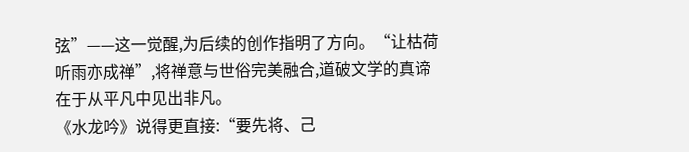弦”——这一觉醒,为后续的创作指明了方向。“让枯荷听雨亦成禅”,将禅意与世俗完美融合,道破文学的真谛在于从平凡中见出非凡。
《水龙吟》说得更直接:“要先将、己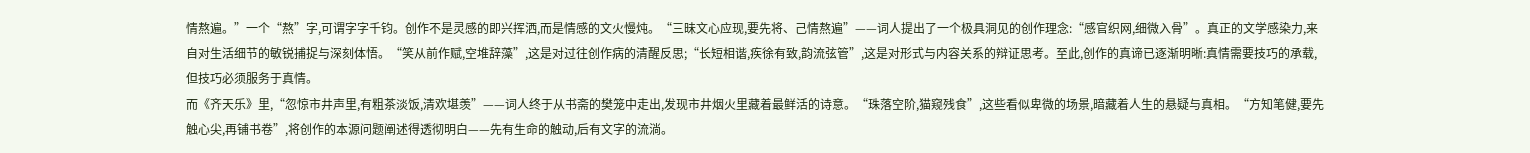情熬遍。”一个“熬”字,可谓字字千钧。创作不是灵感的即兴挥洒,而是情感的文火慢炖。“三昧文心应现,要先将、己情熬遍”——词人提出了一个极具洞见的创作理念:“感官织网,细微入骨”。真正的文学感染力,来自对生活细节的敏锐捕捉与深刻体悟。“笑从前作赋,空堆辞藻”,这是对过往创作病的清醒反思;“长短相谐,疾徐有致,韵流弦管”,这是对形式与内容关系的辩证思考。至此,创作的真谛已逐渐明晰:真情需要技巧的承载,但技巧必须服务于真情。
而《齐天乐》里,“忽惊市井声里,有粗茶淡饭,清欢堪羡”——词人终于从书斋的樊笼中走出,发现市井烟火里藏着最鲜活的诗意。“珠落空阶,猫窥残食”,这些看似卑微的场景,暗藏着人生的悬疑与真相。“方知笔健,要先触心尖,再铺书卷”,将创作的本源问题阐述得透彻明白——先有生命的触动,后有文字的流淌。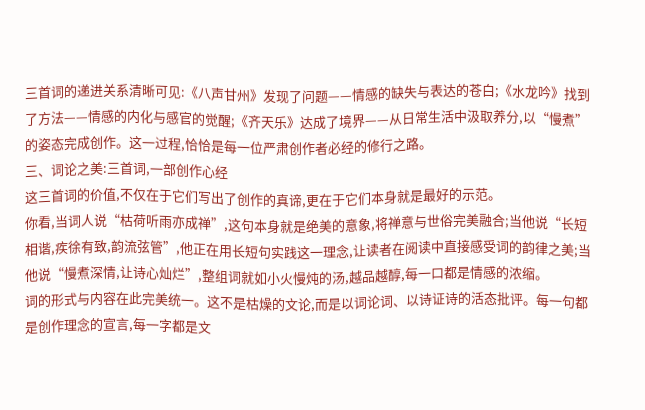三首词的递进关系清晰可见:《八声甘州》发现了问题——情感的缺失与表达的苍白;《水龙吟》找到了方法——情感的内化与感官的觉醒;《齐天乐》达成了境界——从日常生活中汲取养分,以“慢煮”的姿态完成创作。这一过程,恰恰是每一位严肃创作者必经的修行之路。
三、词论之美:三首词,一部创作心经
这三首词的价值,不仅在于它们写出了创作的真谛,更在于它们本身就是最好的示范。
你看,当词人说“枯荷听雨亦成禅”,这句本身就是绝美的意象,将禅意与世俗完美融合;当他说“长短相谐,疾徐有致,韵流弦管”,他正在用长短句实践这一理念,让读者在阅读中直接感受词的韵律之美;当他说“慢煮深情,让诗心灿烂”,整组词就如小火慢炖的汤,越品越醇,每一口都是情感的浓缩。
词的形式与内容在此完美统一。这不是枯燥的文论,而是以词论词、以诗证诗的活态批评。每一句都是创作理念的宣言,每一字都是文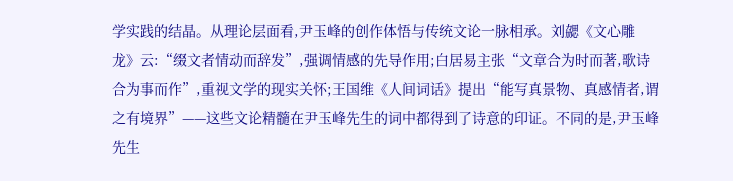学实践的结晶。从理论层面看,尹玉峰的创作体悟与传统文论一脉相承。刘勰《文心雕龙》云:“缀文者情动而辞发”,强调情感的先导作用;白居易主张“文章合为时而著,歌诗合为事而作”,重视文学的现实关怀;王国维《人间词话》提出“能写真景物、真感情者,谓之有境界”——这些文论精髓在尹玉峰先生的词中都得到了诗意的印证。不同的是,尹玉峰先生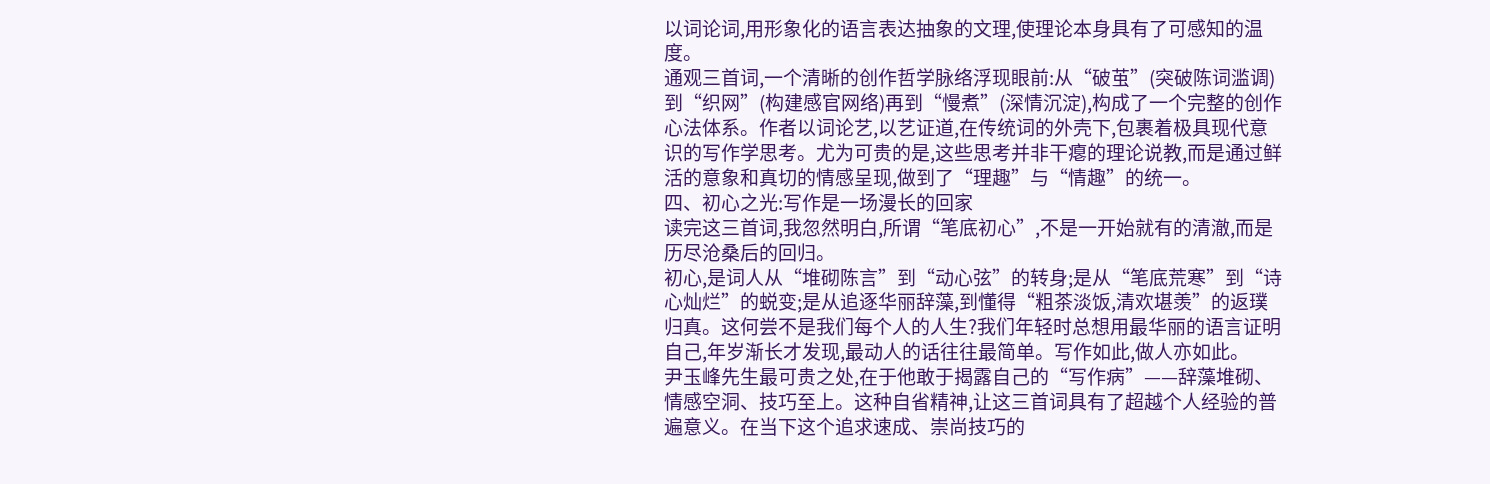以词论词,用形象化的语言表达抽象的文理,使理论本身具有了可感知的温度。
通观三首词,一个清晰的创作哲学脉络浮现眼前:从“破茧”(突破陈词滥调)到“织网”(构建感官网络)再到“慢煮”(深情沉淀),构成了一个完整的创作心法体系。作者以词论艺,以艺证道,在传统词的外壳下,包裹着极具现代意识的写作学思考。尤为可贵的是,这些思考并非干瘪的理论说教,而是通过鲜活的意象和真切的情感呈现,做到了“理趣”与“情趣”的统一。
四、初心之光:写作是一场漫长的回家
读完这三首词,我忽然明白,所谓“笔底初心”,不是一开始就有的清澈,而是历尽沧桑后的回归。
初心,是词人从“堆砌陈言”到“动心弦”的转身;是从“笔底荒寒”到“诗心灿烂”的蜕变;是从追逐华丽辞藻,到懂得“粗茶淡饭,清欢堪羡”的返璞归真。这何尝不是我们每个人的人生?我们年轻时总想用最华丽的语言证明自己,年岁渐长才发现,最动人的话往往最简单。写作如此,做人亦如此。
尹玉峰先生最可贵之处,在于他敢于揭露自己的“写作病”——辞藻堆砌、情感空洞、技巧至上。这种自省精神,让这三首词具有了超越个人经验的普遍意义。在当下这个追求速成、崇尚技巧的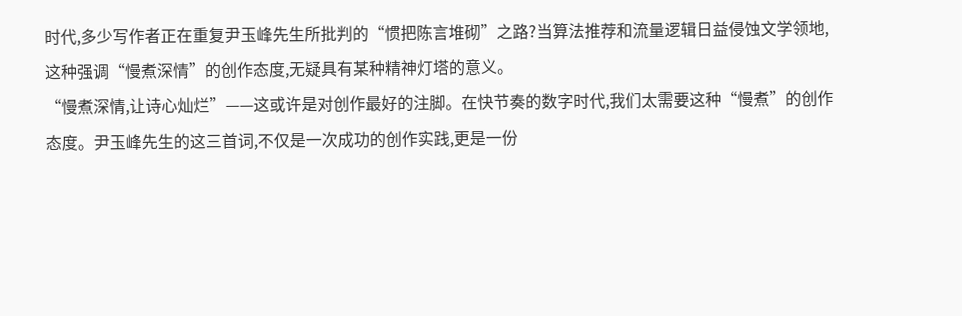时代,多少写作者正在重复尹玉峰先生所批判的“惯把陈言堆砌”之路?当算法推荐和流量逻辑日益侵蚀文学领地,这种强调“慢煮深情”的创作态度,无疑具有某种精神灯塔的意义。
“慢煮深情,让诗心灿烂”——这或许是对创作最好的注脚。在快节奏的数字时代,我们太需要这种“慢煮”的创作态度。尹玉峰先生的这三首词,不仅是一次成功的创作实践,更是一份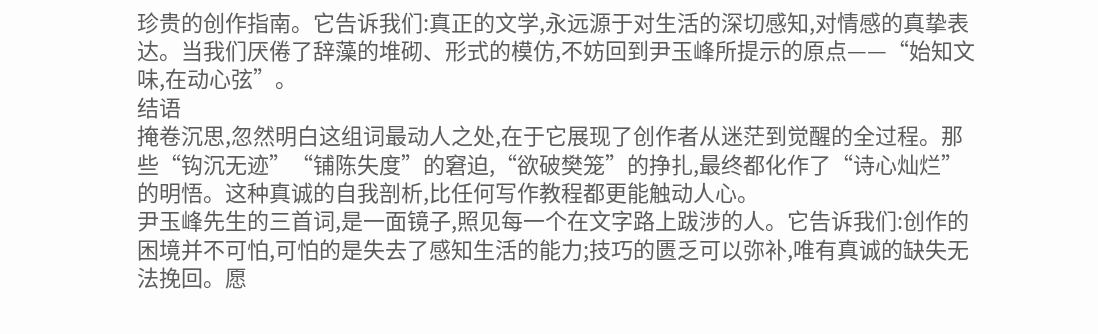珍贵的创作指南。它告诉我们:真正的文学,永远源于对生活的深切感知,对情感的真挚表达。当我们厌倦了辞藻的堆砌、形式的模仿,不妨回到尹玉峰所提示的原点——“始知文味,在动心弦”。
结语
掩卷沉思,忽然明白这组词最动人之处,在于它展现了创作者从迷茫到觉醒的全过程。那些“钩沉无迹”“铺陈失度”的窘迫,“欲破樊笼”的挣扎,最终都化作了“诗心灿烂”的明悟。这种真诚的自我剖析,比任何写作教程都更能触动人心。
尹玉峰先生的三首词,是一面镜子,照见每一个在文字路上跋涉的人。它告诉我们:创作的困境并不可怕,可怕的是失去了感知生活的能力;技巧的匮乏可以弥补,唯有真诚的缺失无法挽回。愿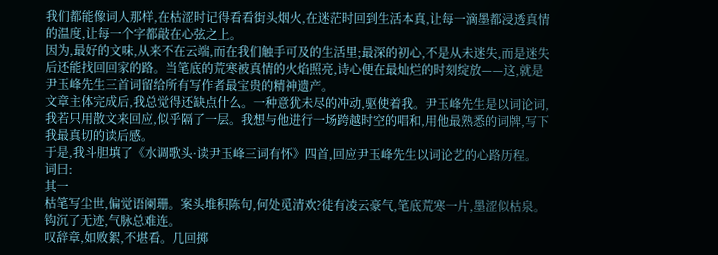我们都能像词人那样,在枯涩时记得看看街头烟火,在迷茫时回到生活本真,让每一滴墨都浸透真情的温度,让每一个字都敲在心弦之上。
因为,最好的文味,从来不在云端,而在我们触手可及的生活里;最深的初心,不是从未迷失,而是迷失后还能找回回家的路。当笔底的荒寒被真情的火焰照亮,诗心便在最灿烂的时刻绽放——这,就是尹玉峰先生三首词留给所有写作者最宝贵的精神遗产。
文章主体完成后,我总觉得还缺点什么。一种意犹未尽的冲动,驱使着我。尹玉峰先生是以词论词,我若只用散文来回应,似乎隔了一层。我想与他进行一场跨越时空的唱和,用他最熟悉的词牌,写下我最真切的读后感。
于是,我斗胆填了《水调歌头·读尹玉峰三词有怀》四首,回应尹玉峰先生以词论艺的心路历程。
词曰:
其一
枯笔写尘世,偏觉语阑珊。案头堆积陈句,何处觅清欢?徒有凌云豪气,笔底荒寒一片,墨涩似枯泉。钩沉了无迹,气脉总难连。
叹辞章,如败絮,不堪看。几回掷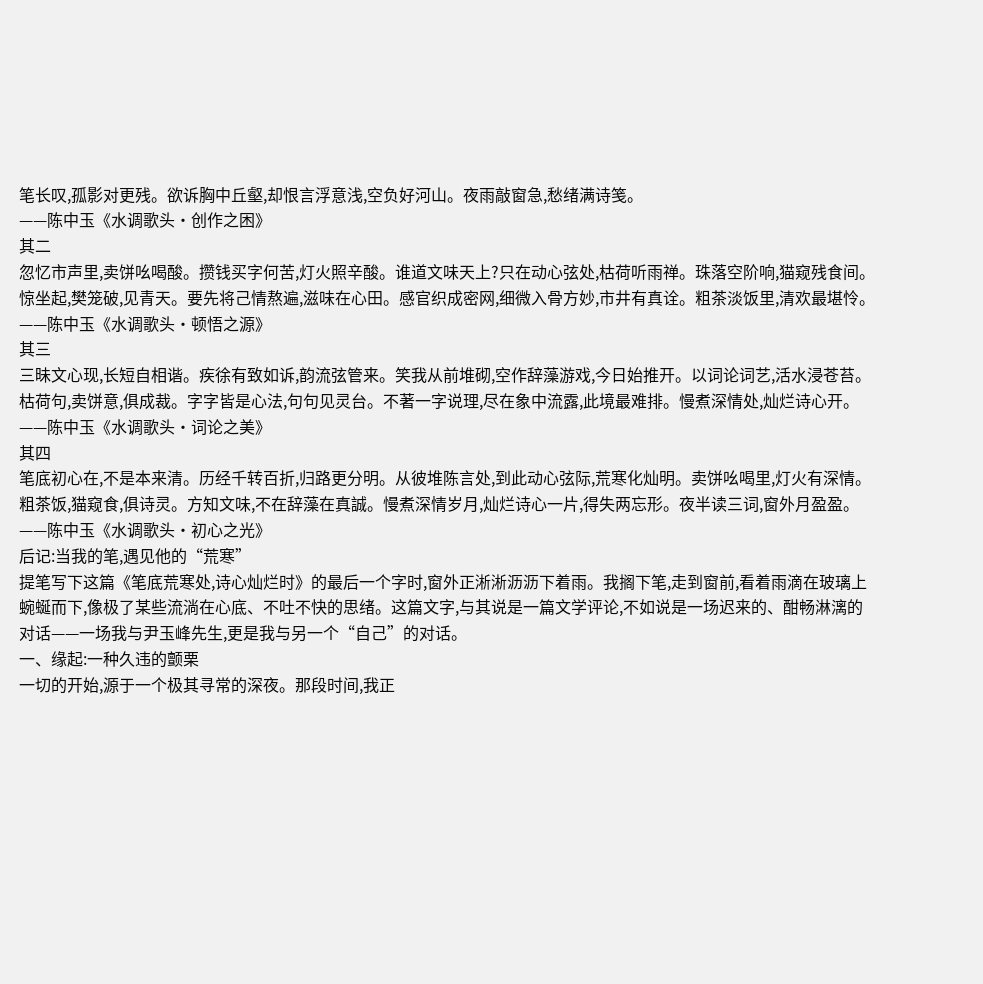笔长叹,孤影对更残。欲诉胸中丘壑,却恨言浮意浅,空负好河山。夜雨敲窗急,愁绪满诗笺。
——陈中玉《水调歌头·创作之困》
其二
忽忆市声里,卖饼吆喝酸。攒钱买字何苦,灯火照辛酸。谁道文味天上?只在动心弦处,枯荷听雨禅。珠落空阶响,猫窥残食间。
惊坐起,樊笼破,见青天。要先将己情熬遍,滋味在心田。感官织成密网,细微入骨方妙,市井有真诠。粗茶淡饭里,清欢最堪怜。
——陈中玉《水调歌头·顿悟之源》
其三
三昧文心现,长短自相谐。疾徐有致如诉,韵流弦管来。笑我从前堆砌,空作辞藻游戏,今日始推开。以词论词艺,活水浸苍苔。
枯荷句,卖饼意,俱成裁。字字皆是心法,句句见灵台。不著一字说理,尽在象中流露,此境最难排。慢煮深情处,灿烂诗心开。
——陈中玉《水调歌头·词论之美》
其四
笔底初心在,不是本来清。历经千转百折,归路更分明。从彼堆陈言处,到此动心弦际,荒寒化灿明。卖饼吆喝里,灯火有深情。
粗茶饭,猫窥食,俱诗灵。方知文味,不在辞藻在真誠。慢煮深情岁月,灿烂诗心一片,得失两忘形。夜半读三词,窗外月盈盈。
——陈中玉《水调歌头·初心之光》
后记:当我的笔,遇见他的“荒寒”
提笔写下这篇《笔底荒寒处,诗心灿烂时》的最后一个字时,窗外正淅淅沥沥下着雨。我搁下笔,走到窗前,看着雨滴在玻璃上蜿蜒而下,像极了某些流淌在心底、不吐不快的思绪。这篇文字,与其说是一篇文学评论,不如说是一场迟来的、酣畅淋漓的对话——一场我与尹玉峰先生,更是我与另一个“自己”的对话。
一、缘起:一种久违的颤栗
一切的开始,源于一个极其寻常的深夜。那段时间,我正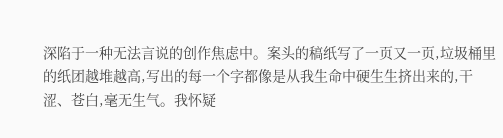深陷于一种无法言说的创作焦虑中。案头的稿纸写了一页又一页,垃圾桶里的纸团越堆越高,写出的每一个字都像是从我生命中硬生生挤出来的,干涩、苍白,毫无生气。我怀疑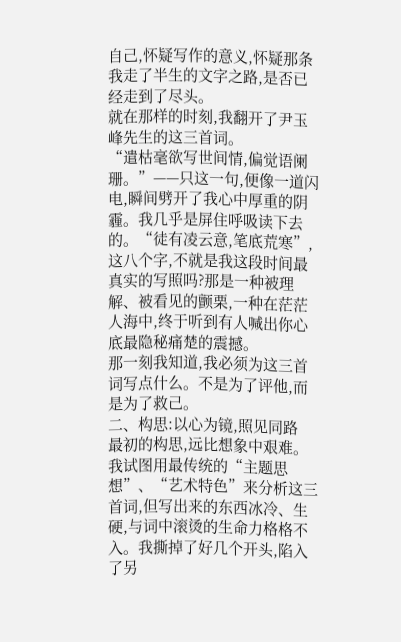自己,怀疑写作的意义,怀疑那条我走了半生的文字之路,是否已经走到了尽头。
就在那样的时刻,我翻开了尹玉峰先生的这三首词。
“遣枯毫欲写世间情,偏觉语阑珊。”——只这一句,便像一道闪电,瞬间劈开了我心中厚重的阴霾。我几乎是屏住呼吸读下去的。“徒有凌云意,笔底荒寒”,这八个字,不就是我这段时间最真实的写照吗?那是一种被理解、被看见的颤栗,一种在茫茫人海中,终于听到有人喊出你心底最隐秘痛楚的震撼。
那一刻我知道,我必须为这三首词写点什么。不是为了评他,而是为了救己。
二、构思:以心为镜,照见同路
最初的构思,远比想象中艰难。我试图用最传统的“主题思想”、“艺术特色”来分析这三首词,但写出来的东西冰冷、生硬,与词中滚烫的生命力格格不入。我撕掉了好几个开头,陷入了另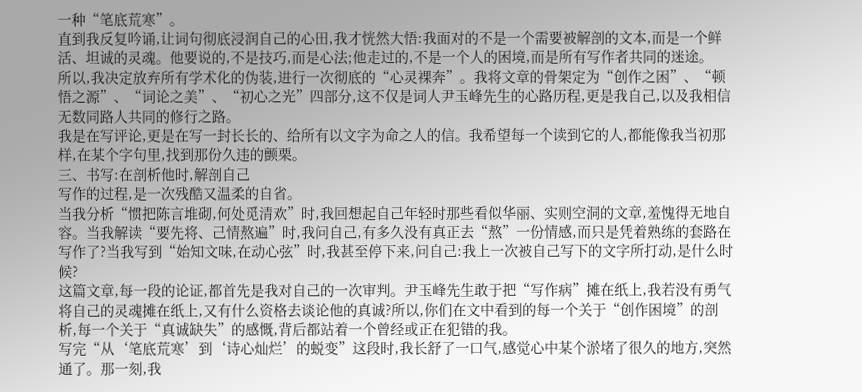一种“笔底荒寒”。
直到我反复吟诵,让词句彻底浸润自己的心田,我才恍然大悟:我面对的不是一个需要被解剖的文本,而是一个鲜活、坦诚的灵魂。他要说的,不是技巧,而是心法;他走过的,不是一个人的困境,而是所有写作者共同的迷途。
所以,我决定放弃所有学术化的伪装,进行一次彻底的“心灵裸奔”。我将文章的骨架定为“创作之困”、“顿悟之源”、“词论之美”、“初心之光”四部分,这不仅是词人尹玉峰先生的心路历程,更是我自己,以及我相信无数同路人共同的修行之路。
我是在写评论,更是在写一封长长的、给所有以文字为命之人的信。我希望每一个读到它的人,都能像我当初那样,在某个字句里,找到那份久违的颤栗。
三、书写:在剖析他时,解剖自己
写作的过程,是一次残酷又温柔的自省。
当我分析“惯把陈言堆砌,何处觅清欢”时,我回想起自己年轻时那些看似华丽、实则空洞的文章,羞愧得无地自容。当我解读“要先将、己情熬遍”时,我问自己,有多久没有真正去“熬”一份情感,而只是凭着熟练的套路在写作了?当我写到“始知文味,在动心弦”时,我甚至停下来,问自己:我上一次被自己写下的文字所打动,是什么时候?
这篇文章,每一段的论证,都首先是我对自己的一次审判。尹玉峰先生敢于把“写作病”摊在纸上,我若没有勇气将自己的灵魂摊在纸上,又有什么资格去谈论他的真诚?所以,你们在文中看到的每一个关于“创作困境”的剖析,每一个关于“真诚缺失”的感慨,背后都站着一个曾经或正在犯错的我。
写完“从‘笔底荒寒’到‘诗心灿烂’的蜕变”这段时,我长舒了一口气,感觉心中某个淤堵了很久的地方,突然通了。那一刻,我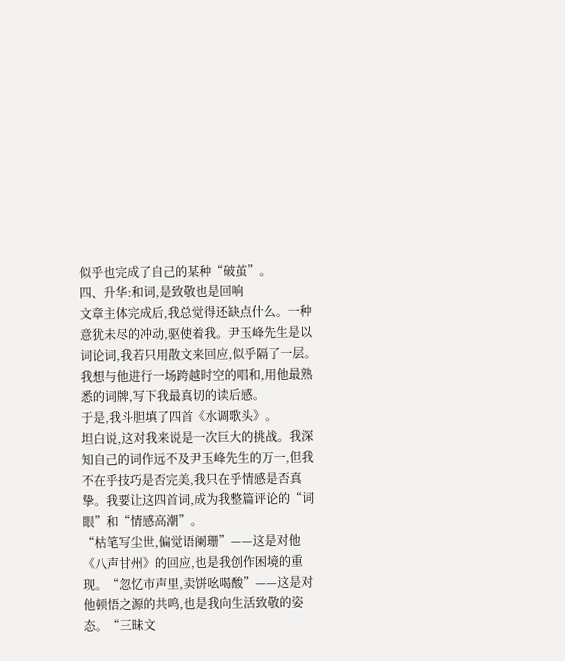似乎也完成了自己的某种“破茧”。
四、升华:和词,是致敬也是回响
文章主体完成后,我总觉得还缺点什么。一种意犹未尽的冲动,驱使着我。尹玉峰先生是以词论词,我若只用散文来回应,似乎隔了一层。我想与他进行一场跨越时空的唱和,用他最熟悉的词牌,写下我最真切的读后感。
于是,我斗胆填了四首《水调歌头》。
坦白说,这对我来说是一次巨大的挑战。我深知自己的词作远不及尹玉峰先生的万一,但我不在乎技巧是否完美,我只在乎情感是否真挚。我要让这四首词,成为我整篇评论的“词眼”和“情感高潮”。
“枯笔写尘世,偏觉语阑珊”——这是对他《八声甘州》的回应,也是我创作困境的重现。“忽忆市声里,卖饼吆喝酸”——这是对他顿悟之源的共鸣,也是我向生活致敬的姿态。“三昧文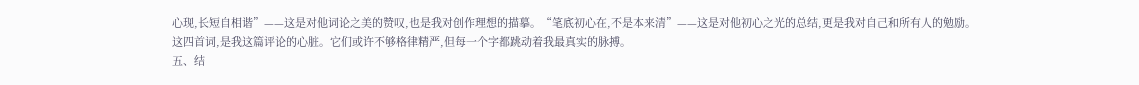心现,长短自相谐”——这是对他词论之美的赞叹,也是我对创作理想的描摹。“笔底初心在,不是本来清”——这是对他初心之光的总结,更是我对自己和所有人的勉励。
这四首词,是我这篇评论的心脏。它们或许不够格律精严,但每一个字都跳动着我最真实的脉搏。
五、结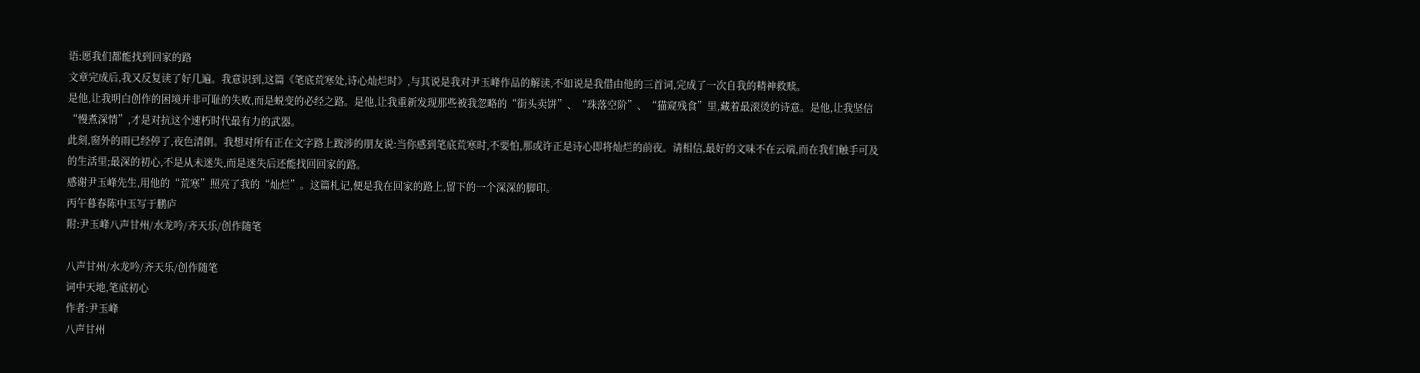语:愿我们都能找到回家的路
文章完成后,我又反复读了好几遍。我意识到,这篇《笔底荒寒处,诗心灿烂时》,与其说是我对尹玉峰作品的解读,不如说是我借由他的三首词,完成了一次自我的精神救赎。
是他,让我明白创作的困境并非可耻的失败,而是蜕变的必经之路。是他,让我重新发现那些被我忽略的“街头卖饼”、“珠落空阶”、“猫窥残食”里,藏着最滚烫的诗意。是他,让我坚信“慢煮深情”,才是对抗这个速朽时代最有力的武器。
此刻,窗外的雨已经停了,夜色清朗。我想对所有正在文字路上跋涉的朋友说:当你感到笔底荒寒时,不要怕,那或许正是诗心即将灿烂的前夜。请相信,最好的文味不在云端,而在我们触手可及的生活里;最深的初心,不是从未迷失,而是迷失后还能找回回家的路。
感谢尹玉峰先生,用他的“荒寒”照亮了我的“灿烂”。这篇札记,便是我在回家的路上,留下的一个深深的脚印。
丙午暮春陈中玉写于鹏庐
附:尹玉峰八声甘州/水龙吟/齐天乐/创作随笔

八声甘州/水龙吟/齐天乐/创作随笔
词中天地,笔底初心
作者:尹玉峰
八声甘州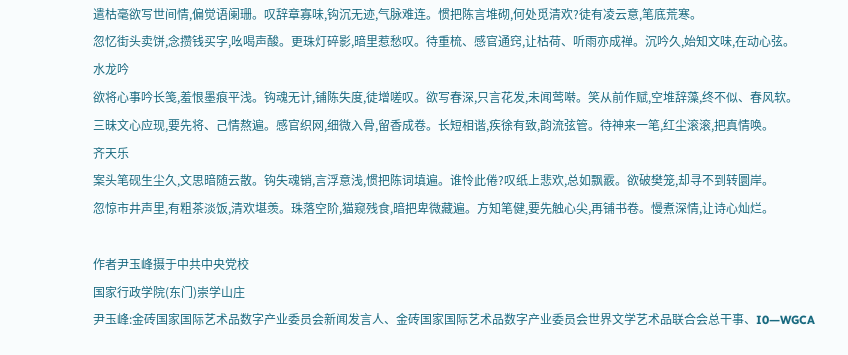遣枯毫欲写世间情,偏觉语阑珊。叹辞章寡味,钩沉无迹,气脉难连。惯把陈言堆砌,何处觅清欢?徒有凌云意,笔底荒寒。
忽忆街头卖饼,念攒钱买字,吆喝声酸。更珠灯碎影,暗里惹愁叹。待重梳、感官通窍,让枯荷、听雨亦成禅。沉吟久,始知文味,在动心弦。
水龙吟
欲将心事吟长笺,羞恨墨痕平浅。钩魂无计,铺陈失度,徒增嗟叹。欲写春深,只言花发,未闻莺啭。笑从前作赋,空堆辞藻,终不似、春风软。
三昧文心应现,要先将、己情熬遍。感官织网,细微入骨,留香成卷。长短相谐,疾徐有致,韵流弦管。待神来一笔,红尘滚滚,把真情唤。
齐天乐
案头笔砚生尘久,文思暗随云散。钩失魂销,言浮意浅,惯把陈词填遍。谁怜此倦?叹纸上悲欢,总如飘霰。欲破樊笼,却寻不到转圜岸。
忽惊市井声里,有粗茶淡饭,清欢堪羡。珠落空阶,猫窥残食,暗把卑微藏遍。方知笔健,要先触心尖,再铺书卷。慢煮深情,让诗心灿烂。

作者尹玉峰摄于中共中央党校
国家行政学院(东门)崇学山庄
尹玉峰:金砖国家国际艺术品数字产业委员会新闻发言人、金砖国家国际艺术品数字产业委员会世界文学艺术品联合会总干事、I0—WGCA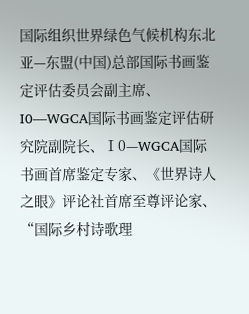国际组织世界绿色气候机构东北亚—东盟(中国)总部国际书画鉴定评估委员会副主席、Ⅰ0—WGCA国际书画鉴定评估研究院副院长、Ⅰ0—WGCA国际书画首席鉴定专家、《世界诗人之眼》评论社首席至尊评论家、“国际乡村诗歌理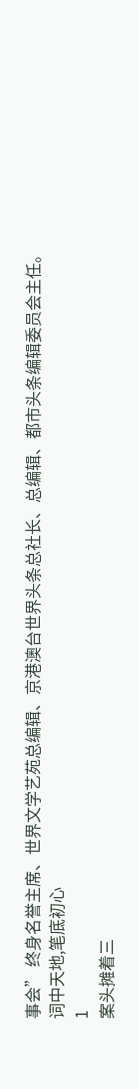事会” 终身名誉主席、世界文学艺苑总编辑、京港澳台世界头条总社长、总编辑、都市头条编辑委员会主任。
词中天地,笔底初心
1
案头摊着三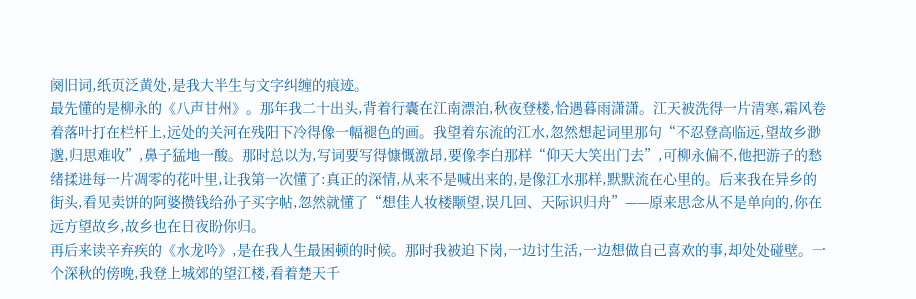阕旧词,纸页泛黄处,是我大半生与文字纠缠的痕迹。
最先懂的是柳永的《八声甘州》。那年我二十出头,背着行囊在江南漂泊,秋夜登楼,恰遇暮雨潇潇。江天被洗得一片清寒,霜风卷着落叶打在栏杆上,远处的关河在残阳下冷得像一幅褪色的画。我望着东流的江水,忽然想起词里那句“不忍登高临远,望故乡渺邈,归思难收”,鼻子猛地一酸。那时总以为,写词要写得慷慨激昂,要像李白那样“仰天大笑出门去”,可柳永偏不,他把游子的愁绪揉进每一片凋零的花叶里,让我第一次懂了:真正的深情,从来不是喊出来的,是像江水那样,默默流在心里的。后来我在异乡的街头,看见卖饼的阿婆攒钱给孙子买字帖,忽然就懂了“想佳人妆楼颙望,误几回、天际识归舟”——原来思念从不是单向的,你在远方望故乡,故乡也在日夜盼你归。
再后来读辛弃疾的《水龙吟》,是在我人生最困顿的时候。那时我被迫下岗,一边讨生活,一边想做自己喜欢的事,却处处碰壁。一个深秋的傍晚,我登上城郊的望江楼,看着楚天千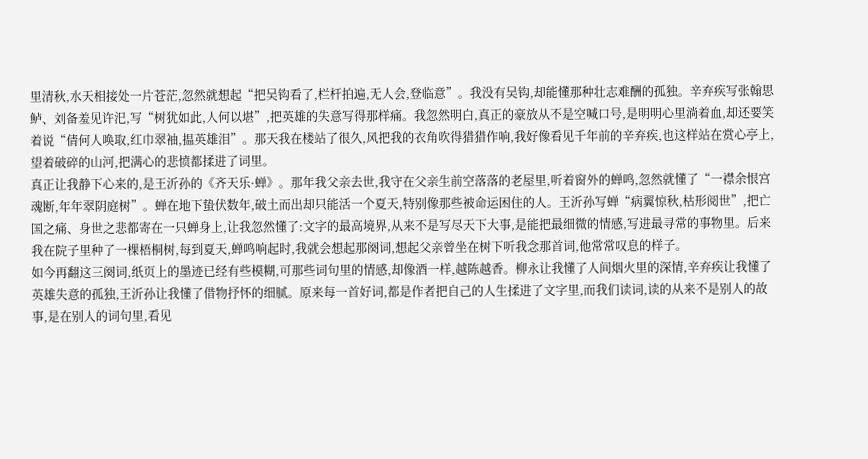里清秋,水天相接处一片苍茫,忽然就想起“把吴钩看了,栏杆拍遍,无人会,登临意”。我没有吴钩,却能懂那种壮志难酬的孤独。辛弃疾写张翰思鲈、刘备羞见许汜,写“树犹如此,人何以堪”,把英雄的失意写得那样痛。我忽然明白,真正的豪放从不是空喊口号,是明明心里淌着血,却还要笑着说“倩何人唤取,红巾翠袖,揾英雄泪”。那天我在楼站了很久,风把我的衣角吹得猎猎作响,我好像看见千年前的辛弃疾,也这样站在赏心亭上,望着破碎的山河,把满心的悲愤都揉进了词里。
真正让我静下心来的,是王沂孙的《齐天乐·蝉》。那年我父亲去世,我守在父亲生前空落落的老屋里,听着窗外的蝉鸣,忽然就懂了“一襟余恨宫魂断,年年翠阴庭树”。蝉在地下蛰伏数年,破土而出却只能活一个夏天,特别像那些被命运困住的人。王沂孙写蝉“病翼惊秋,枯形阅世”,把亡国之痛、身世之悲都寄在一只蝉身上,让我忽然懂了:文字的最高境界,从来不是写尽天下大事,是能把最细微的情感,写进最寻常的事物里。后来我在院子里种了一棵梧桐树,每到夏天,蝉鸣响起时,我就会想起那阕词,想起父亲曾坐在树下听我念那首词,他常常叹息的样子。
如今再翻这三阕词,纸页上的墨迹已经有些模糊,可那些词句里的情感,却像酒一样,越陈越香。柳永让我懂了人间烟火里的深情,辛弃疾让我懂了英雄失意的孤独,王沂孙让我懂了借物抒怀的细腻。原来每一首好词,都是作者把自己的人生揉进了文字里,而我们读词,读的从来不是别人的故事,是在别人的词句里,看见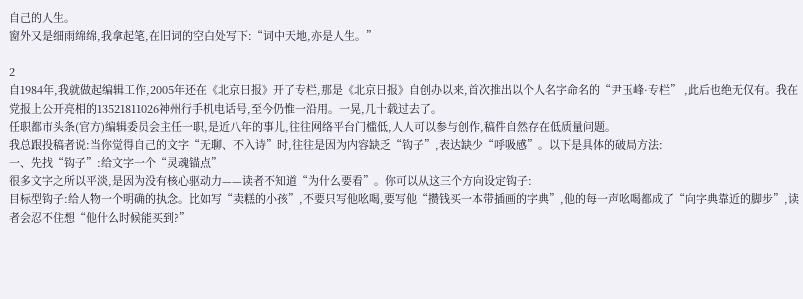自己的人生。
窗外又是细雨绵绵,我拿起笔,在旧词的空白处写下:“词中天地,亦是人生。”

2
自1984年,我就做起编辑工作,2005年还在《北京日报》开了专栏,那是《北京日报》自创办以来,首次推出以个人名字命名的“尹玉峰·专栏” ,此后也绝无仅有。我在党报上公开亮相的13521811026神州行手机电话号,至今仍惟一沿用。一晃,几十载过去了。
任职都市头条(官方)编辑委员会主任一职,是近八年的事儿,往往网络平台门槛低,人人可以参与创作,稿件自然存在低质量问题。
我总跟投稿者说:当你觉得自己的文字“无聊、不入诗”时,往往是因为内容缺乏“钩子”,表达缺少“呼吸感”。以下是具体的破局方法:
一、先找“钩子”:给文字一个“灵魂锚点”
很多文字之所以平淡,是因为没有核心驱动力——读者不知道“为什么要看”。你可以从这三个方向设定钩子:
目标型钩子:给人物一个明确的执念。比如写“卖糕的小孩”,不要只写他吆喝,要写他“攒钱买一本带插画的字典”,他的每一声吆喝都成了“向字典靠近的脚步”,读者会忍不住想“他什么时候能买到?”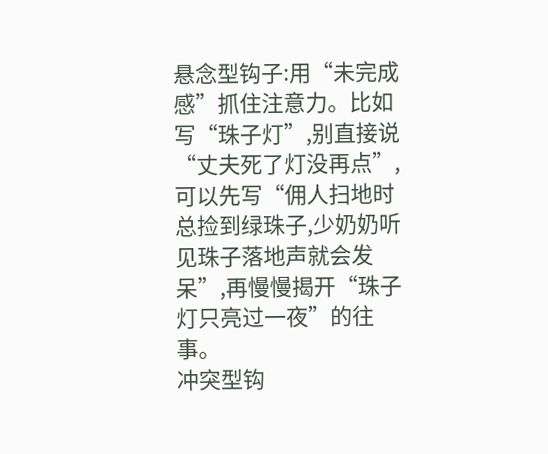悬念型钩子:用“未完成感”抓住注意力。比如写“珠子灯”,别直接说“丈夫死了灯没再点”,可以先写“佣人扫地时总捡到绿珠子,少奶奶听见珠子落地声就会发呆”,再慢慢揭开“珠子灯只亮过一夜”的往事。
冲突型钩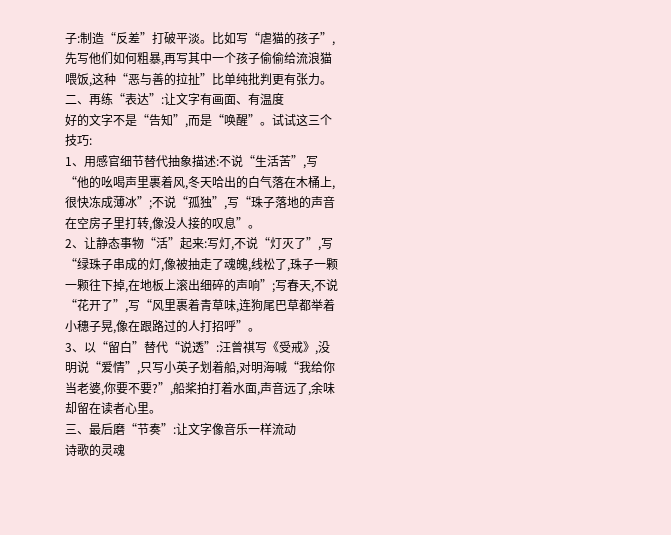子:制造“反差”打破平淡。比如写“虐猫的孩子”,先写他们如何粗暴,再写其中一个孩子偷偷给流浪猫喂饭,这种“恶与善的拉扯”比单纯批判更有张力。
二、再练“表达”:让文字有画面、有温度
好的文字不是“告知”,而是“唤醒”。试试这三个技巧:
1、用感官细节替代抽象描述:不说“生活苦”,写“他的吆喝声里裹着风,冬天哈出的白气落在木桶上,很快冻成薄冰”;不说“孤独”,写“珠子落地的声音在空房子里打转,像没人接的叹息”。
2、让静态事物“活”起来:写灯,不说“灯灭了”,写“绿珠子串成的灯,像被抽走了魂魄,线松了,珠子一颗一颗往下掉,在地板上滚出细碎的声响”;写春天,不说“花开了”,写“风里裹着青草味,连狗尾巴草都举着小穗子晃,像在跟路过的人打招呼”。
3、以“留白”替代“说透”:汪曾祺写《受戒》,没明说“爱情”,只写小英子划着船,对明海喊“我给你当老婆,你要不要?”,船桨拍打着水面,声音远了,余味却留在读者心里。
三、最后磨“节奏”:让文字像音乐一样流动
诗歌的灵魂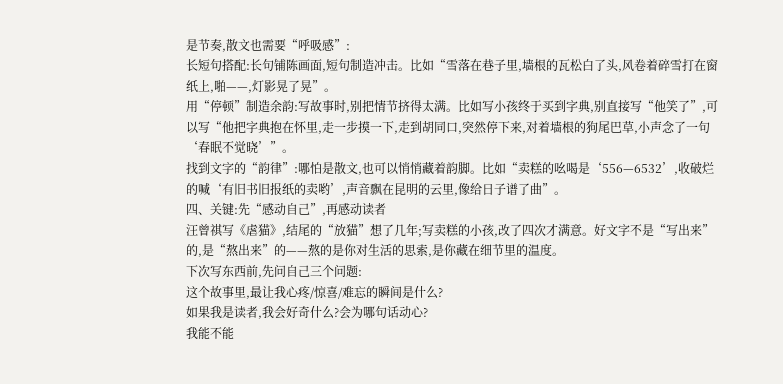是节奏,散文也需要“呼吸感”:
长短句搭配:长句铺陈画面,短句制造冲击。比如“雪落在巷子里,墙根的瓦松白了头,风卷着碎雪打在窗纸上,啪——,灯影晃了晃”。
用“停顿”制造余韵:写故事时,别把情节挤得太满。比如写小孩终于买到字典,别直接写“他笑了”,可以写“他把字典抱在怀里,走一步摸一下,走到胡同口,突然停下来,对着墙根的狗尾巴草,小声念了一句‘春眠不觉晓’”。
找到文字的“韵律”:哪怕是散文,也可以悄悄藏着韵脚。比如“卖糕的吆喝是‘556—6532’,收破烂的喊‘有旧书旧报纸的卖哟’,声音飘在昆明的云里,像给日子谱了曲”。
四、关键:先“感动自己”,再感动读者
汪曾祺写《虐猫》,结尾的“放猫”想了几年;写卖糕的小孩,改了四次才满意。好文字不是“写出来”的,是“熬出来”的——熬的是你对生活的思索,是你藏在细节里的温度。
下次写东西前,先问自己三个问题:
这个故事里,最让我心疼/惊喜/难忘的瞬间是什么?
如果我是读者,我会好奇什么?会为哪句话动心?
我能不能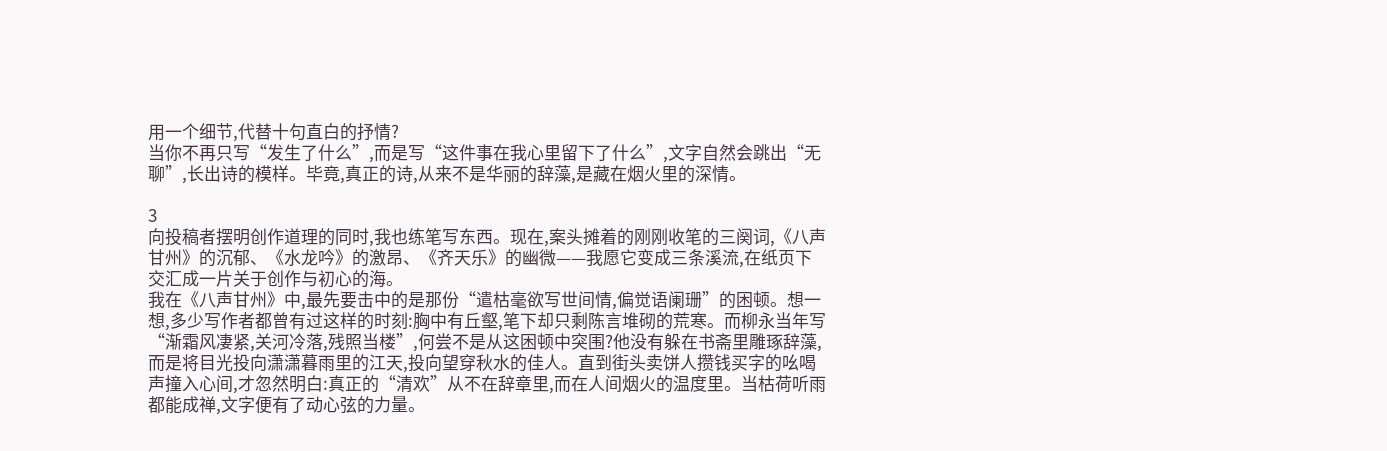用一个细节,代替十句直白的抒情?
当你不再只写“发生了什么”,而是写“这件事在我心里留下了什么”,文字自然会跳出“无聊”,长出诗的模样。毕竟,真正的诗,从来不是华丽的辞藻,是藏在烟火里的深情。

3
向投稿者摆明创作道理的同时,我也练笔写东西。现在,案头摊着的刚刚收笔的三阕词,《八声甘州》的沉郁、《水龙吟》的激昂、《齐天乐》的幽微——我愿它变成三条溪流,在纸页下交汇成一片关于创作与初心的海。
我在《八声甘州》中,最先要击中的是那份“遣枯毫欲写世间情,偏觉语阑珊”的困顿。想一想,多少写作者都曾有过这样的时刻:胸中有丘壑,笔下却只剩陈言堆砌的荒寒。而柳永当年写“渐霜风凄紧,关河冷落,残照当楼”,何尝不是从这困顿中突围?他没有躲在书斋里雕琢辞藻,而是将目光投向潇潇暮雨里的江天,投向望穿秋水的佳人。直到街头卖饼人攒钱买字的吆喝声撞入心间,才忽然明白:真正的“清欢”从不在辞章里,而在人间烟火的温度里。当枯荷听雨都能成禅,文字便有了动心弦的力量。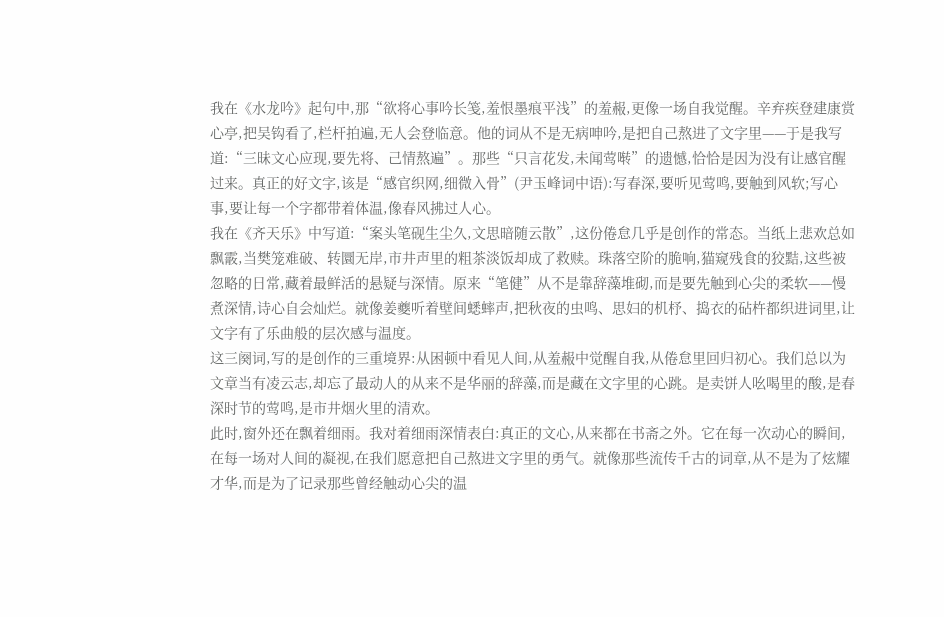我在《水龙吟》起句中,那“欲将心事吟长笺,羞恨墨痕平浅”的羞赧,更像一场自我觉醒。辛弃疾登建康赏心亭,把吴钩看了,栏杆拍遍,无人会登临意。他的词从不是无病呻吟,是把自己熬进了文字里——于是我写道:“三昧文心应现,要先将、己情熬遍”。那些“只言花发,未闻莺啭”的遗憾,恰恰是因为没有让感官醒过来。真正的好文字,该是“感官织网,细微入骨”(尹玉峰词中语):写春深,要听见莺鸣,要触到风软;写心事,要让每一个字都带着体温,像春风拂过人心。
我在《齐天乐》中写道:“案头笔砚生尘久,文思暗随云散”,这份倦怠几乎是创作的常态。当纸上悲欢总如飘霰,当樊笼难破、转圜无岸,市井声里的粗茶淡饭却成了救赎。珠落空阶的脆响,猫窥残食的狡黠,这些被忽略的日常,藏着最鲜活的悬疑与深情。原来“笔健”从不是靠辞藻堆砌,而是要先触到心尖的柔软——慢煮深情,诗心自会灿烂。就像姜夔听着壁间蟋蟀声,把秋夜的虫鸣、思妇的机杼、捣衣的砧杵都织进词里,让文字有了乐曲般的层次感与温度。
这三阕词,写的是创作的三重境界:从困顿中看见人间,从羞赧中觉醒自我,从倦怠里回归初心。我们总以为文章当有凌云志,却忘了最动人的从来不是华丽的辞藻,而是藏在文字里的心跳。是卖饼人吆喝里的酸,是春深时节的莺鸣,是市井烟火里的清欢。
此时,窗外还在飘着细雨。我对着细雨深情表白:真正的文心,从来都在书斋之外。它在每一次动心的瞬间,在每一场对人间的凝视,在我们愿意把自己熬进文字里的勇气。就像那些流传千古的词章,从不是为了炫耀才华,而是为了记录那些曾经触动心尖的温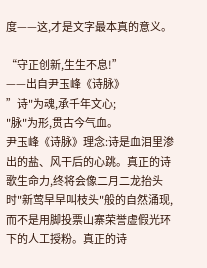度——这,才是文字最本真的意义。

“守正创新,生生不息!”
——出自尹玉峰《诗脉》
”诗"为魂,承千年文心;
"脉"为形,贯古今气血。
尹玉峰《诗脉》理念:诗是血泪里渗出的盐、风干后的心跳。真正的诗歌生命力,终将会像二月二龙抬头时"新莺早早叫枝头"般的自然涌现,而不是用脚投票山寨荣誉虚假光环下的人工授粉。真正的诗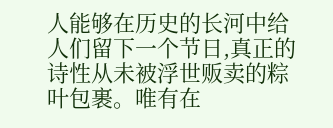人能够在历史的长河中给人们留下一个节日,真正的诗性从未被浮世贩卖的粽叶包裹。唯有在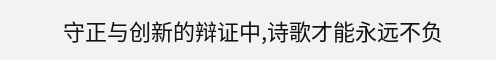守正与创新的辩证中,诗歌才能永远不负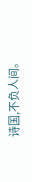诗国,不负人间。